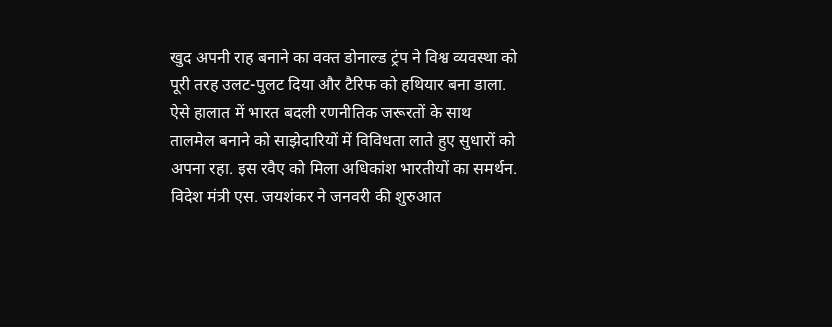खुद अपनी राह बनाने का वक्त डोनाल्ड ट्रंप ने विश्व व्यवस्था को पूरी तरह उलट-पुलट दिया और टैरिफ को हथियार बना डाला. ऐसे हालात में भारत बदली रणनीतिक जरूरतों के साथ तालमेल बनाने को साझेदारियों में विविधता लाते हुए सुधारों को अपना रहा. इस रवैए को मिला अधिकांश भारतीयों का समर्थन.
विदेश मंत्री एस. जयशंकर ने जनवरी की शुरुआत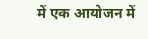में एक आयोजन में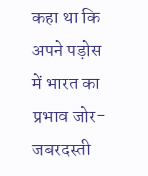कहा था कि अपने पड़ोस में भारत का प्रभाव जोर-जबरदस्ती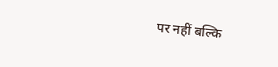पर नहीं बल्कि